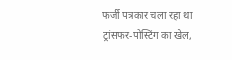फर्जी पत्रकार चला रहा था ट्रांसफर-पोस्टिंग का खेल,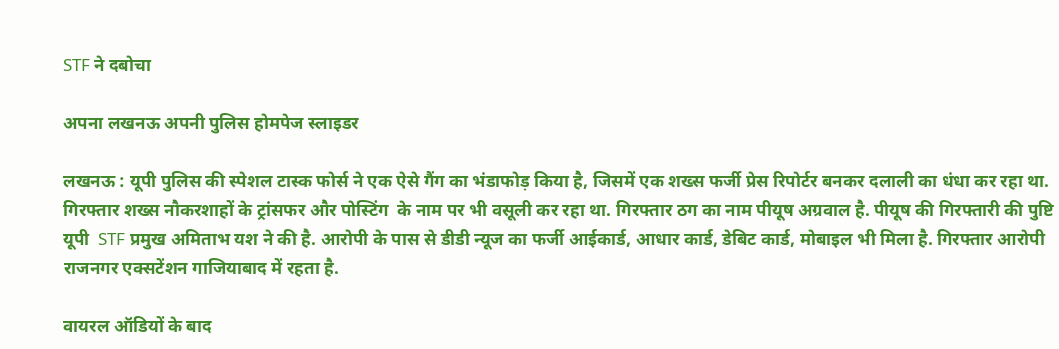STF ने दबोचा

अपना लखनऊ अपनी पुलिस होमपेज स्लाइडर

लखनऊ : यूपी पुलिस की स्पेशल टास्क फोर्स ने एक ऐसे गैंग का भंडाफोड़ किया है, जिसमें एक शख्स फर्जी प्रेस रिपोर्टर बनकर दलाली का धंधा कर रहा था. गिरफ्तार शख्स नौकरशाहों के ट्रांसफर और पोस्टिंग  के नाम पर भी वसूली कर रहा था. गिरफ्तार ठग का नाम पीयूष अग्रवाल है. पीयूष की गिरफ्तारी की पुष्टि यूपी  STF प्रमुख अमिताभ यश ने की है. आरोपी के पास से डीडी न्यूज का फर्जी आईकार्ड, आधार कार्ड, डेबिट कार्ड, मोबाइल भी मिला है. गिरफ्तार आरोपी राजनगर एक्सटेंशन गाजियाबाद में रहता है.

वायरल ऑडियों के बाद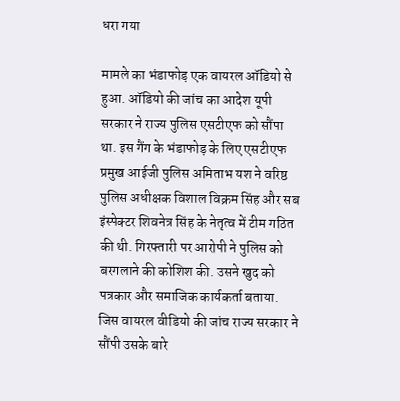धरा गया

मामले का भंडाफोड़ एक वायरल ऑडियो से हुआ. ऑडियो की जांच का आदेश यूपी सरकार ने राज्य पुलिस एसटीएफ को सौंपा था. इस गैंग के भंडाफोड़ के लिए एसटीएफ प्रमुख आईजी पुलिस अमिताभ यश ने वरिष्ठ पुलिस अधीक्षक विशाल विक्रम सिंह और सब इंस्पेक्टर शिवनेत्र सिंह के नेतृत्व में टीम गठित की थी. गिरफ्तारी पर आरोपी ने पुलिस को बरगलाने की कोशिश की. उसने खुद को पत्रकार और समाजिक कार्यकर्ता बताया. जिस वायरल वीडियो की जांच राज्य सरकार ने सौंपी उसके बारे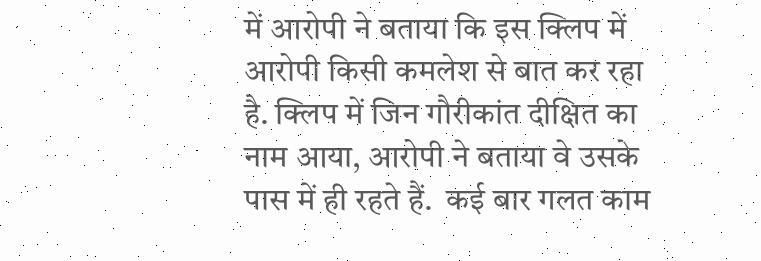में आरोपी ने बताया कि इस क्लिप में आरोपी किसी कमलेश से बात कर रहा है. क्लिप में जिन गौरीकांत दीक्षित का नाम आया, आरोपी ने बताया वे उसके पास में ही रहते हैं.  कई बार गलत काम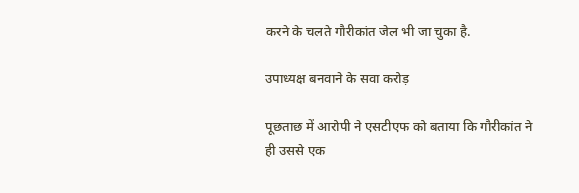करने के चलते गौरीकांत जेल भी जा चुका है.

उपाध्यक्ष बनवाने के सवा करोड़

पूछताछ में आरोपी ने एसटीएफ को बताया कि गौरीकांत ने ही उससे एक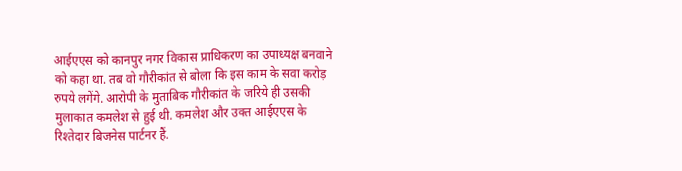आईएएस को कानपुर नगर विकास प्राधिकरण का उपाध्यक्ष बनवाने को कहा था. तब वो गौरीकांत से बोला कि इस काम के सवा करोड़ रुपये लगेंगे. आरोपी के मुताबिक गौरीकांत के जरिये ही उसकी मुलाकात कमलेश से हुई थी. कमलेश और उक्त आईएएस के रिश्तेदार बिजनेस पार्टनर हैं.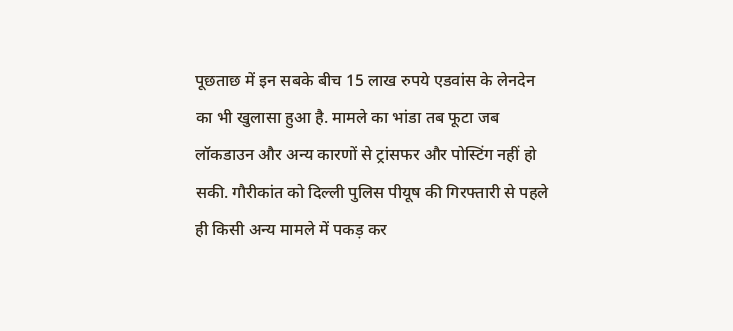पूछताछ में इन सबके बीच 15 लाख रुपये एडवांस के लेनदेन का भी खुलासा हुआ है. मामले का भांडा तब फूटा जब लॉकडाउन और अन्य कारणों से ट्रांसफर और पोस्टिंग नहीं हो सकी. गौरीकांत को दिल्ली पुलिस पीयूष की गिरफ्तारी से पहले ही किसी अन्य मामले में पकड़ कर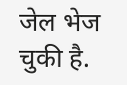जेल भेज चुकी है.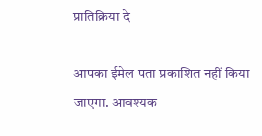प्रातिक्रिया दे

आपका ईमेल पता प्रकाशित नहीं किया जाएगा. आवश्यक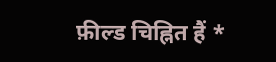फ़ील्ड चिह्नित हैं *